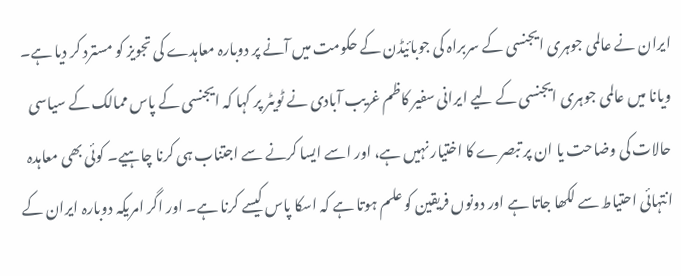ایران نے عالمی جوہری ایجنسی کے سربراہ کی جوبائیڈن کے حکومت میں آنے پر دوبارہ معاہدے کی تجویز کو مسترد کر دیا ہے۔
ویانا میں عالمی جوہری ایجنسی کے لیے ایرانی سفیر کاظم غریب آبادی نے ٹویٹر پر کہا کہ ایجنسی کے پاس ممالک کے سیاسی حالات کی وضاحت یا ان پر تبصرے کا اختیار نہیں ہے، اور اسے ایسا کرنے سے اجتناب ہی کرنا چاہیے۔ کوئی بھی معاہدہ انتہائی احتیاط سے لکھا جاتا ہے اور دونوں فریقین کو علم ہوتا ہے کہ اسکا پاس کیسے کرنا ہے۔ اور اگر امریکہ دوبارہ ایران کے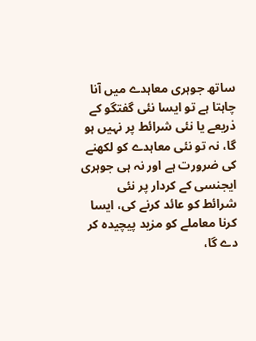ساتھ جوہری معاہدے میں آنا چاہتا ہے تو ایسا نئی گفتگو کے ذریعے یا نئی شرائط پر نہیں ہو گا، نہ تو نئی معاہدے کو لکھنے کی ضرورت ہے اور نہ ہی جوہری ایجنسی کے کردار پر نئی شرائط کو عائد کرنے کی، ایسا کرنا معاملے کو مزید پیچیدہ کر دے گا،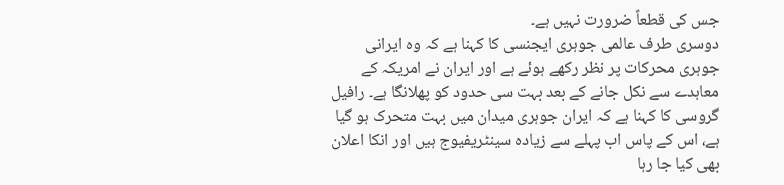جس کی قطعاً ضرورت نہیں ہے۔
دوسری طرف عالمی جوہری ایجنسی کا کہنا ہے کہ وہ ایرانی جوہری محرکات پر نظر رکھے ہوئے ہے اور ایران نے امریکہ کے معاہدے سے نکل جانے کے بعد بہت سی حدود کو پھلانگا ہے۔ رافیل گروسی کا کہنا ہے کہ ایران جوہری میدان میں بہت متحرک ہو گیا ہے، اس کے پاس اب پہلے سے زیادہ سینٹریفیوج ہیں اور انکا اعلان بھی کیا جا رہا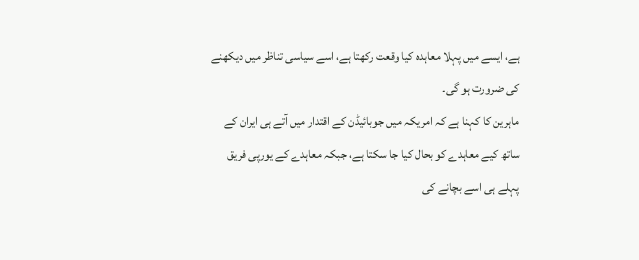ہے، ایسے میں پہلا معاہدہ کیا وقعت رکھتا ہے، اسے سیاسی تناظر میں دیکھنے کی ضرورت ہو گی۔
ماہرین کا کہنا ہے کہ امریکہ میں جوبائیڈن کے اقتدار میں آتے ہی ایران کے ساتھ کیے معاہدے کو بحال کیا جا سکتا ہے، جبکہ معاہدے کے یورپی فریق پہلے ہی اسے بچانے کی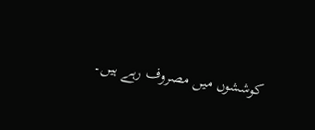کوششوں میں مصروف رہے ہیں۔